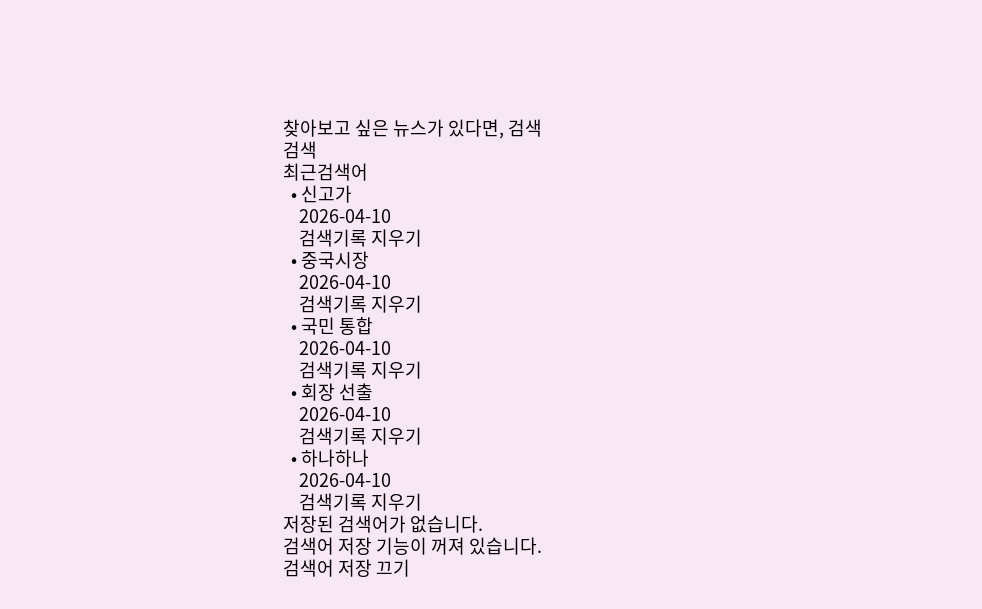찾아보고 싶은 뉴스가 있다면, 검색
검색
최근검색어
  • 신고가
    2026-04-10
    검색기록 지우기
  • 중국시장
    2026-04-10
    검색기록 지우기
  • 국민 통합
    2026-04-10
    검색기록 지우기
  • 회장 선출
    2026-04-10
    검색기록 지우기
  • 하나하나
    2026-04-10
    검색기록 지우기
저장된 검색어가 없습니다.
검색어 저장 기능이 꺼져 있습니다.
검색어 저장 끄기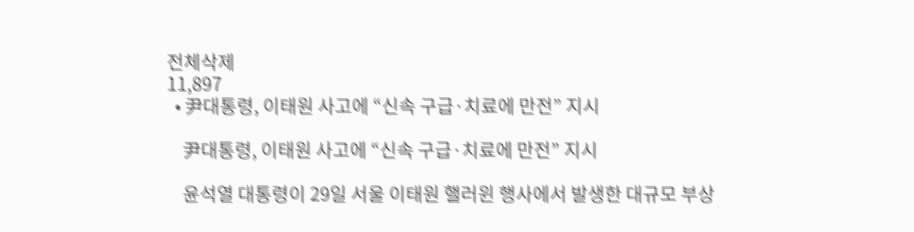전체삭제
11,897
  • 尹대통령, 이태원 사고에 “신속 구급·치료에 만전” 지시

    尹대통령, 이태원 사고에 “신속 구급·치료에 만전” 지시

    윤석열 대통령이 29일 서울 이태원 핼러윈 행사에서 발생한 대규모 부상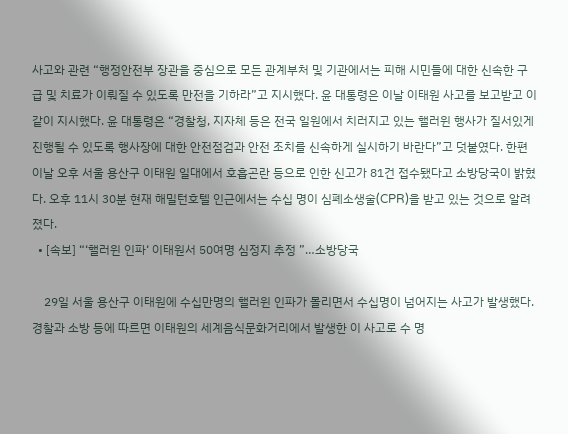사고와 관련 “행정안전부 장관을 중심으로 모든 관계부처 및 기관에서는 피해 시민들에 대한 신속한 구급 및 치료가 이뤄질 수 있도록 만전을 기하라”고 지시했다. 윤 대통령은 이날 이태원 사고를 보고받고 이같이 지시했다. 윤 대통령은 “경찰청, 지자체 등은 전국 일원에서 치러지고 있는 핼러윈 행사가 질서있게 진행될 수 있도록 행사장에 대한 안전점검과 안전 조치를 신속하게 실시하기 바란다”고 덧붙였다. 한편 이날 오후 서울 용산구 이태원 일대에서 호흡곤란 등으로 인한 신고가 81건 접수됐다고 소방당국이 밝혔다. 오후 11시 30분 현재 해밀턴호텔 인근에서는 수십 명이 심폐소생술(CPR)을 받고 있는 것으로 알려졌다.
  • [속보] “‘핼러윈 인파‘ 이태원서 50여명 심정지 추정 ”…소방당국

    29일 서울 용산구 이태원에 수십만명의 핼러윈 인파가 몰리면서 수십명이 넘어지는 사고가 발생했다. 경찰과 소방 등에 따르면 이태원의 세계음식문화거리에서 발생한 이 사고로 수 명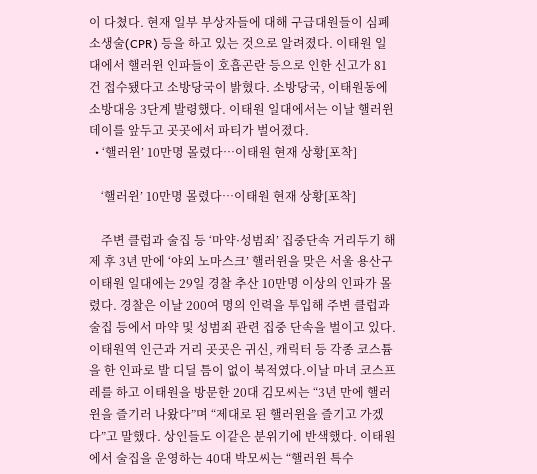이 다쳤다. 현재 일부 부상자들에 대해 구급대원들이 심폐소생술(CPR) 등을 하고 있는 것으로 알려졌다. 이태원 일대에서 핼러윈 인파들이 호흡곤란 등으로 인한 신고가 81건 접수됐다고 소방당국이 밝혔다. 소방당국, 이태원동에 소방대응 3단계 발령했다. 이태원 일대에서는 이날 핼러윈 데이를 앞두고 곳곳에서 파티가 벌어졌다.
  • ‘핼러윈’ 10만명 몰렸다…이태원 현재 상황[포착]

    ‘핼러윈’ 10만명 몰렸다…이태원 현재 상황[포착]

    주변 클럽과 술집 등 ‘마약·성범죄’ 집중단속 거리두기 해제 후 3년 만에 ‘야외 노마스크’ 핼러윈을 맞은 서울 용산구 이태원 일대에는 29일 경찰 추산 10만명 이상의 인파가 몰렸다. 경찰은 이날 200여 명의 인력을 투입해 주변 클럽과 술집 등에서 마약 및 성범죄 관련 집중 단속을 벌이고 있다. 이태원역 인근과 거리 곳곳은 귀신, 캐릭터 등 각종 코스튬을 한 인파로 발 디딜 틈이 없이 북적였다.이날 마녀 코스프레를 하고 이태원을 방문한 20대 김모씨는 “3년 만에 핼러윈을 즐기러 나왔다”며 “제대로 된 핼러윈을 즐기고 가겠다”고 말했다. 상인들도 이같은 분위기에 반색했다. 이태원에서 술집을 운영하는 40대 박모씨는 “핼러윈 특수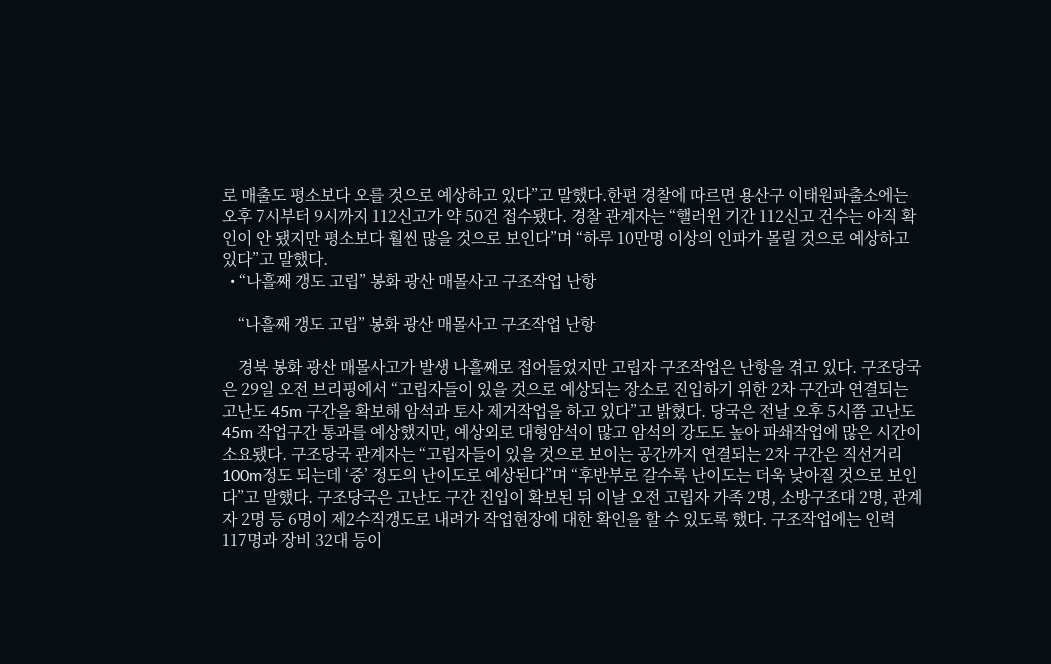로 매출도 평소보다 오를 것으로 예상하고 있다”고 말했다.한편 경찰에 따르면 용산구 이태원파출소에는 오후 7시부터 9시까지 112신고가 약 50건 접수됐다. 경찰 관계자는 “핼러윈 기간 112신고 건수는 아직 확인이 안 됐지만 평소보다 훨씬 많을 것으로 보인다”며 “하루 10만명 이상의 인파가 몰릴 것으로 예상하고 있다”고 말했다.
  • “나흘째 갱도 고립” 봉화 광산 매몰사고 구조작업 난항

    “나흘째 갱도 고립” 봉화 광산 매몰사고 구조작업 난항

    경북 봉화 광산 매몰사고가 발생 나흘째로 접어들었지만 고립자 구조작업은 난항을 겪고 있다. 구조당국은 29일 오전 브리핑에서 “고립자들이 있을 것으로 예상되는 장소로 진입하기 위한 2차 구간과 연결되는 고난도 45m 구간을 확보해 암석과 토사 제거작업을 하고 있다”고 밝혔다. 당국은 전날 오후 5시쯤 고난도 45m 작업구간 통과를 예상했지만, 예상외로 대형암석이 많고 암석의 강도도 높아 파쇄작업에 많은 시간이 소요됐다. 구조당국 관계자는 “고립자들이 있을 것으로 보이는 공간까지 연결되는 2차 구간은 직선거리 100m정도 되는데 ‘중’ 정도의 난이도로 예상된다”며 “후반부로 갈수록 난이도는 더욱 낮아질 것으로 보인다”고 말했다. 구조당국은 고난도 구간 진입이 확보된 뒤 이날 오전 고립자 가족 2명, 소방구조대 2명, 관계자 2명 등 6명이 제2수직갱도로 내려가 작업현장에 대한 확인을 할 수 있도록 했다. 구조작업에는 인력 117명과 장비 32대 등이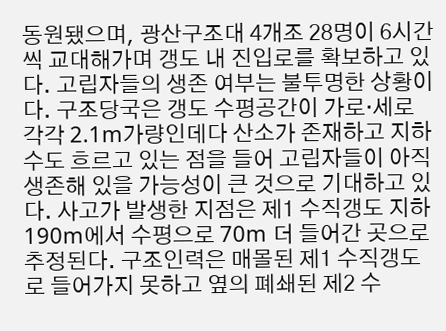동원됐으며, 광산구조대 4개조 28명이 6시간씩 교대해가며 갱도 내 진입로를 확보하고 있다. 고립자들의 생존 여부는 불투명한 상황이다. 구조당국은 갱도 수평공간이 가로·세로 각각 2.1m가량인데다 산소가 존재하고 지하수도 흐르고 있는 점을 들어 고립자들이 아직 생존해 있을 가능성이 큰 것으로 기대하고 있다. 사고가 발생한 지점은 제1 수직갱도 지하 190m에서 수평으로 70m 더 들어간 곳으로 추정된다. 구조인력은 매몰된 제1 수직갱도로 들어가지 못하고 옆의 폐쇄된 제2 수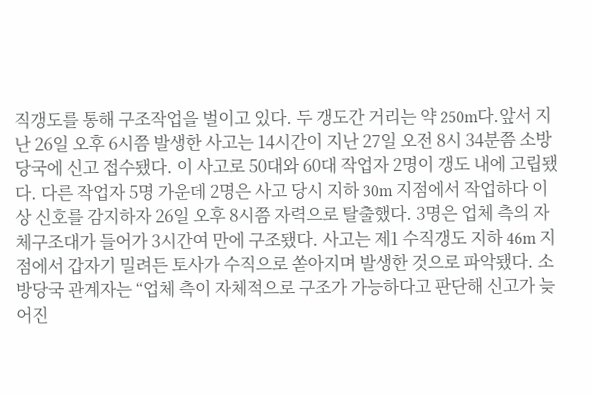직갱도를 통해 구조작업을 벌이고 있다. 두 갱도간 거리는 약 250m다.앞서 지난 26일 오후 6시쯤 발생한 사고는 14시간이 지난 27일 오전 8시 34분쯤 소방당국에 신고 접수됐다. 이 사고로 50대와 60대 작업자 2명이 갱도 내에 고립됐다. 다른 작업자 5명 가운데 2명은 사고 당시 지하 30m 지점에서 작업하다 이상 신호를 감지하자 26일 오후 8시쯤 자력으로 탈출했다. 3명은 업체 측의 자체구조대가 들어가 3시간여 만에 구조됐다. 사고는 제1 수직갱도 지하 46m 지점에서 갑자기 밀려든 토사가 수직으로 쏟아지며 발생한 것으로 파악됐다. 소방당국 관계자는 “업체 측이 자체적으로 구조가 가능하다고 판단해 신고가 늦어진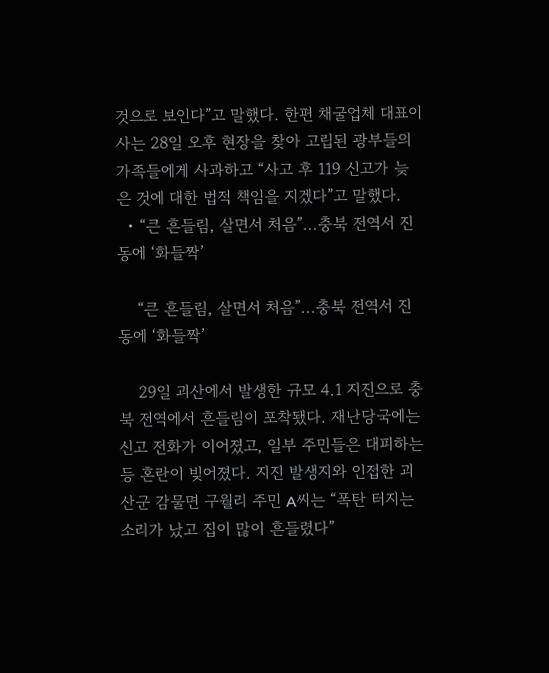것으로 보인다”고 말했다. 한편 채굴업체 대표이사는 28일 오후 현장을 찾아 고립된 광부들의 가족들에게 사과하고 “사고 후 119 신고가 늦은 것에 대한 법적 책임을 지겠다”고 말했다.
  • “큰 흔들림, 살면서 처음”...충북 전역서 진동에 ‘화들짝’

    “큰 흔들림, 살면서 처음”...충북 전역서 진동에 ‘화들짝’

    29일 괴산에서 발생한 규모 4.1 지진으로 충북 전역에서 흔들림이 포착됐다. 재난당국에는 신고 전화가 이어졌고, 일부 주민들은 대피하는 등 혼란이 빚어졌다. 지진 발생지와 인접한 괴산군 감물면 구월리 주민 A씨는 “폭탄 터지는 소리가 났고 집이 많이 흔들렸다”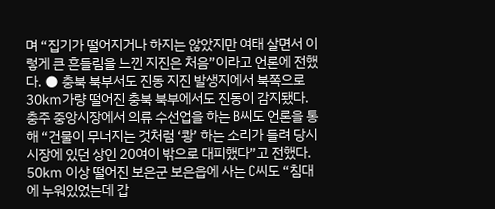며 “집기가 떨어지거나 하지는 않았지만 여태 살면서 이렇게 큰 흔들림을 느낀 지진은 처음”이라고 언론에 전했다. ● 충북 북부서도 진동 지진 발생지에서 북쪽으로 30㎞가량 떨어진 충북 북부에서도 진동이 감지됐다. 충주 중앙시장에서 의류 수선업을 하는 B씨도 언론을 통해 “건물이 무너지는 것처럼 ‘쾅’ 하는 소리가 들려 당시 시장에 있던 상인 20여이 밖으로 대피했다”고 전했다. 50㎞ 이상 떨어진 보은군 보은읍에 사는 C씨도 “침대에 누워있었는데 갑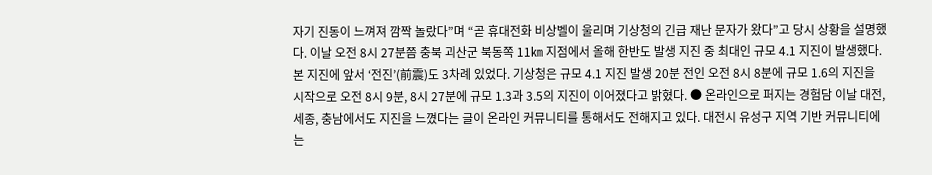자기 진동이 느껴져 깜짝 놀랐다”며 “곧 휴대전화 비상벨이 울리며 기상청의 긴급 재난 문자가 왔다”고 당시 상황을 설명했다. 이날 오전 8시 27분쯤 충북 괴산군 북동쪽 11㎞ 지점에서 올해 한반도 발생 지진 중 최대인 규모 4.1 지진이 발생했다. 본 지진에 앞서 ‘전진’(前震)도 3차례 있었다. 기상청은 규모 4.1 지진 발생 20분 전인 오전 8시 8분에 규모 1.6의 지진을 시작으로 오전 8시 9분, 8시 27분에 규모 1.3과 3.5의 지진이 이어졌다고 밝혔다. ● 온라인으로 퍼지는 경험담 이날 대전, 세종, 충남에서도 지진을 느꼈다는 글이 온라인 커뮤니티를 통해서도 전해지고 있다. 대전시 유성구 지역 기반 커뮤니티에는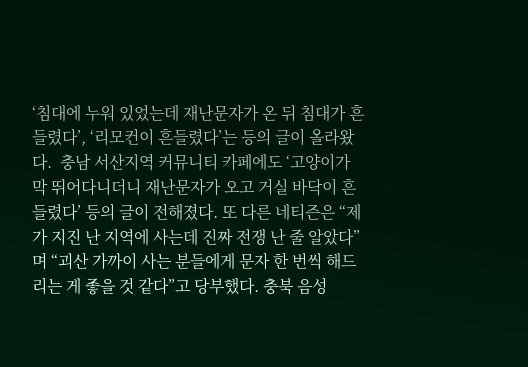‘침대에 누워 있었는데 재난문자가 온 뒤 침대가 흔들렸다’, ‘리모컨이 흔들렸다’는 등의 글이 올라왔다.  충남 서산지역 커뮤니티 카페에도 ‘고양이가 막 뛰어다니더니 재난문자가 오고 거실 바닥이 흔들렸다’ 등의 글이 전해졌다. 또 다른 네티즌은 “제가 지진 난 지역에 사는데 진짜 전쟁 난 줄 알았다”며 “괴산 가까이 사는 분들에게 문자 한 번씩 해드리는 게 좋을 것 같다”고 당부했다. 충북 음성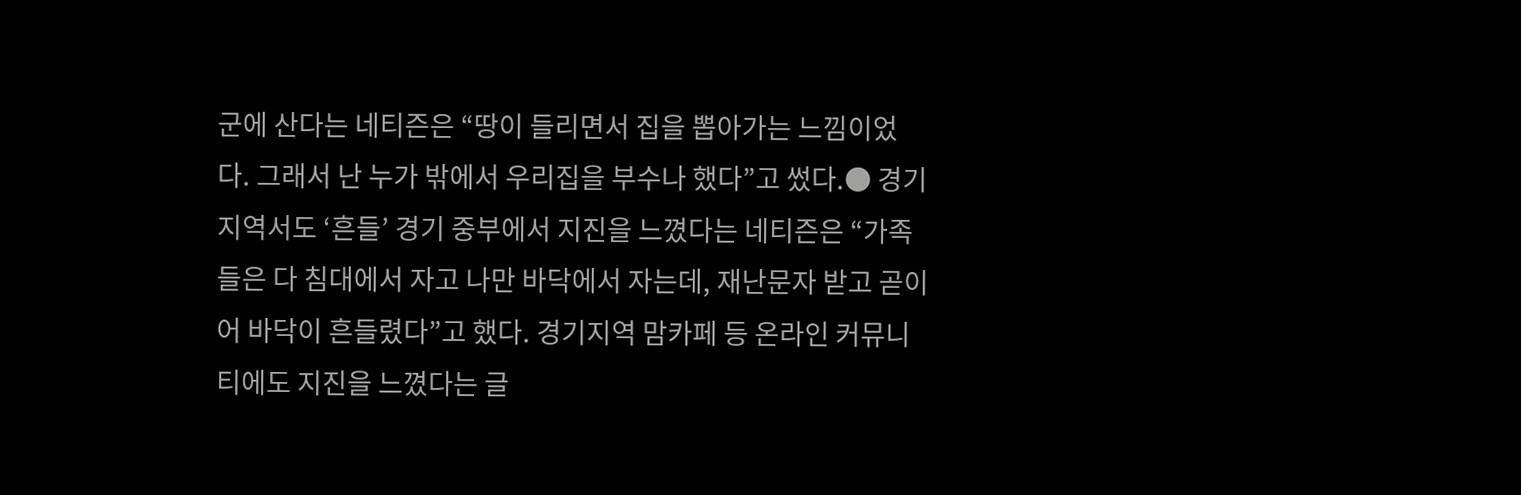군에 산다는 네티즌은 “땅이 들리면서 집을 뽑아가는 느낌이었다. 그래서 난 누가 밖에서 우리집을 부수나 했다”고 썼다.● 경기 지역서도 ‘흔들’ 경기 중부에서 지진을 느꼈다는 네티즌은 “가족들은 다 침대에서 자고 나만 바닥에서 자는데, 재난문자 받고 곧이어 바닥이 흔들렸다”고 했다. 경기지역 맘카페 등 온라인 커뮤니티에도 지진을 느꼈다는 글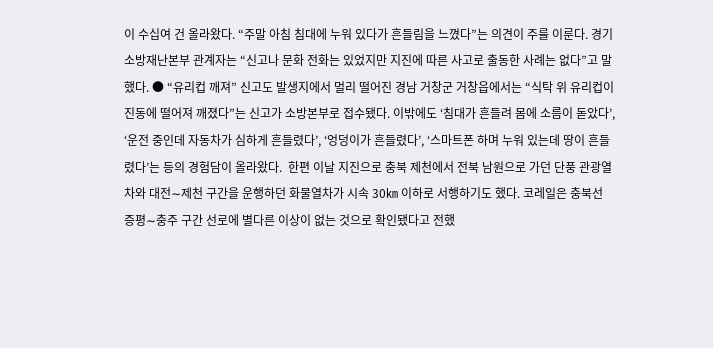이 수십여 건 올라왔다. “주말 아침 침대에 누워 있다가 흔들림을 느꼈다”는 의견이 주를 이룬다. 경기소방재난본부 관계자는 “신고나 문화 전화는 있었지만 지진에 따른 사고로 출동한 사례는 없다”고 말했다. ● “유리컵 깨져” 신고도 발생지에서 멀리 떨어진 경남 거창군 거창읍에서는 “식탁 위 유리컵이 진동에 떨어져 깨졌다”는 신고가 소방본부로 접수됐다. 이밖에도 ‘침대가 흔들려 몸에 소름이 돋았다’, ‘운전 중인데 자동차가 심하게 흔들렸다’, ‘엉덩이가 흔들렸다’, ‘스마트폰 하며 누워 있는데 땅이 흔들렸다’는 등의 경험담이 올라왔다.  한편 이날 지진으로 충북 제천에서 전북 남원으로 가던 단풍 관광열차와 대전∼제천 구간을 운행하던 화물열차가 시속 30㎞ 이하로 서행하기도 했다. 코레일은 충북선 증평∼충주 구간 선로에 별다른 이상이 없는 것으로 확인됐다고 전했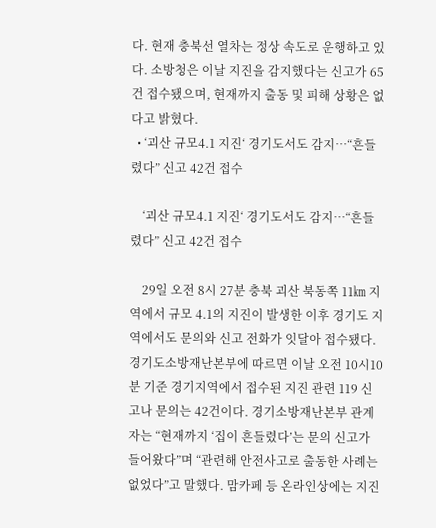다. 현재 충북선 열차는 정상 속도로 운행하고 있다. 소방청은 이날 지진을 감지했다는 신고가 65건 접수됐으며, 현재까지 출동 및 피해 상황은 없다고 밝혔다.
  • ‘괴산 규모4.1 지진‘ 경기도서도 감지…“흔들렸다” 신고 42건 접수

    ‘괴산 규모4.1 지진‘ 경기도서도 감지…“흔들렸다” 신고 42건 접수

    29일 오전 8시 27분 충북 괴산 북동쪽 11㎞ 지역에서 규모 4.1의 지진이 발생한 이후 경기도 지역에서도 문의와 신고 전화가 잇달아 접수됐다. 경기도소방재난본부에 따르면 이날 오전 10시10분 기준 경기지역에서 접수된 지진 관련 119 신고나 문의는 42건이다. 경기소방재난본부 관계자는 “현재까지 ‘집이 흔들렸다’는 문의 신고가 들어왔다”며 “관련해 안전사고로 출동한 사례는 없었다”고 말했다. 맘카페 등 온라인상에는 지진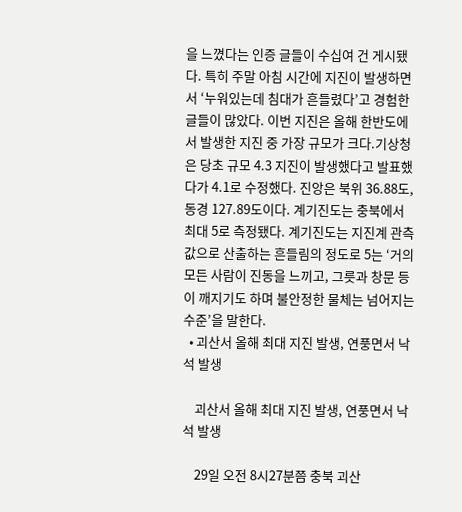을 느꼈다는 인증 글들이 수십여 건 게시됐다. 특히 주말 아침 시간에 지진이 발생하면서 ‘누워있는데 침대가 흔들렸다’고 경험한 글들이 많았다. 이번 지진은 올해 한반도에서 발생한 지진 중 가장 규모가 크다.기상청은 당초 규모 4.3 지진이 발생했다고 발표했다가 4.1로 수정했다. 진앙은 북위 36.88도, 동경 127.89도이다. 계기진도는 충북에서 최대 5로 측정됐다. 계기진도는 지진계 관측값으로 산출하는 흔들림의 정도로 5는 ‘거의 모든 사람이 진동을 느끼고, 그릇과 창문 등이 깨지기도 하며 불안정한 물체는 넘어지는 수준’을 말한다.
  • 괴산서 올해 최대 지진 발생, 연풍면서 낙석 발생

    괴산서 올해 최대 지진 발생, 연풍면서 낙석 발생

    29일 오전 8시27분쯤 충북 괴산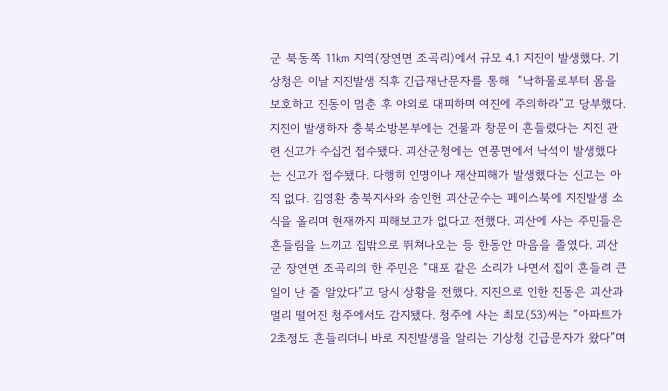군 북동쪽 11㎞ 지역(장연면 조곡리)에서 규모 4.1 지진이 발생했다. 기상청은 이날 지진발생 직후 긴급재난문자를 통해  “낙하물로부터 몸을 보호하고 진동이 멈춘 후 야외로 대피하며 여진에 주의하라”고 당부했다. 지진이 발생하자 충북소방본부에는 건물과 창문이 흔들렸다는 지진 관련 신고가 수십건 접수됐다. 괴산군청에는 연풍면에서 낙석이 발생했다는 신고가 접수됐다. 다행히 인명이나 재산피해가 발생했다는 신고는 아직 없다. 김영환 충북지사와 송인헌 괴산군수는 페이스북에 지진발생 소식을 올리며 현재까지 피해보고가 없다고 전했다. 괴산에 사는 주민들은 흔들림을 느끼고 집밖으로 뛰쳐나오는 등 한동안 마음을 졸였다. 괴산군 장연면 조곡리의 한 주민은 “대포 같은 소리가 나면서 집이 흔들려 큰일이 난 줄 알았다”고 당시 상황을 전했다. 지진으로 인한 진동은 괴산과 멀리 떨어진 청주에서도 감지됐다. 청주에 사는 최모(53)씨는 “아파트가 2초정도 흔들리더니 바로 지진발생을 알리는 기상청 긴급문자가 왔다”며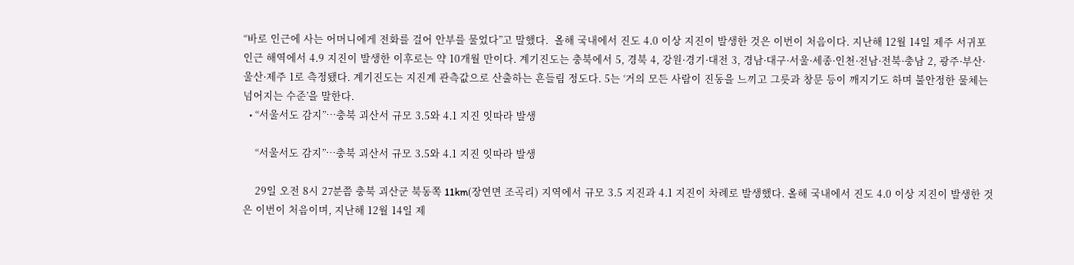“바로 인근에 사는 어머니에게 전화를 걸어 안부를 물었다”고 말했다.  올해 국내에서 진도 4.0 이상 지진이 발생한 것은 이번이 처음이다. 지난해 12월 14일 제주 서귀포 인근 해역에서 4.9 지진이 발생한 이후로는 약 10개월 만이다. 계기진도는 충북에서 5, 경북 4, 강원·경기·대전 3, 경남·대구·서울·세종·인천·전남·전북·충남 2, 광주·부산·울산·제주 1로 측정됐다. 계기진도는 지진계 관측값으로 산출하는 흔들림 정도다. 5는 ‘거의 모든 사람이 진동을 느끼고 그릇과 창문 등이 깨지기도 하며 불안정한 물체는 넘어지는 수준’을 말한다.
  • “서울서도 감지”…충북 괴산서 규모 3.5와 4.1 지진 잇따라 발생

    “서울서도 감지”…충북 괴산서 규모 3.5와 4.1 지진 잇따라 발생

    29일 오전 8시 27분쯤 충북 괴산군 북동쪽 11km(장연면 조곡리) 지역에서 규모 3.5 지진과 4.1 지진이 차례로 발생했다. 올해 국내에서 진도 4.0 이상 지진이 발생한 것은 이번이 처음이며, 지난해 12월 14일 제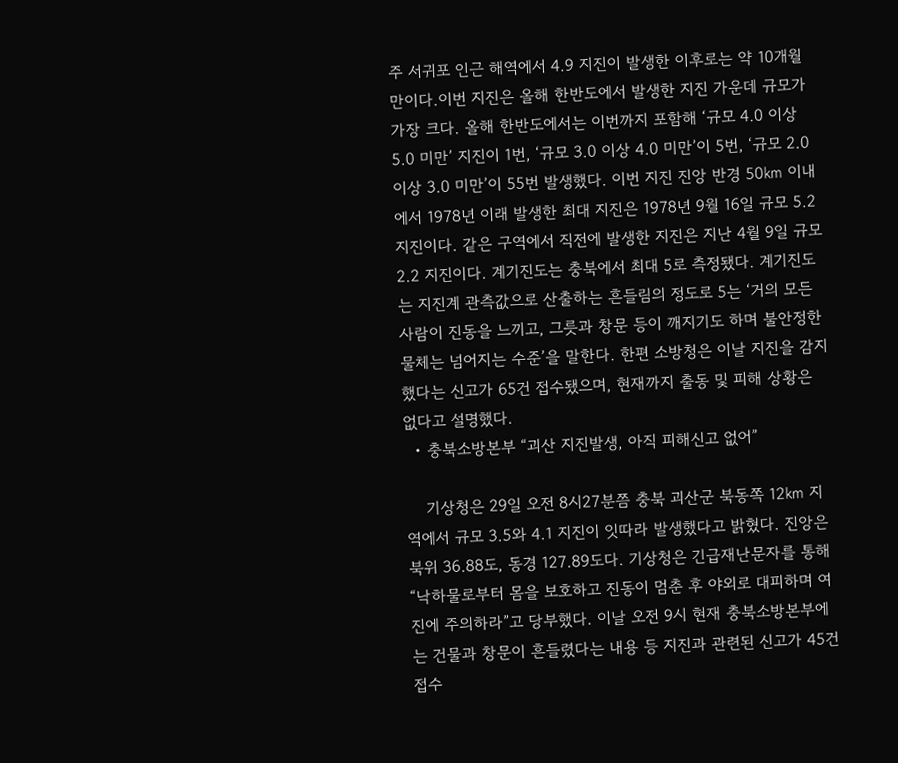주 서귀포 인근 해역에서 4.9 지진이 발생한 이후로는 약 10개월 만이다.이번 지진은 올해 한반도에서 발생한 지진 가운데 규모가 가장 크다. 올해 한반도에서는 이번까지 포함해 ‘규모 4.0 이상 5.0 미만’ 지진이 1번, ‘규모 3.0 이상 4.0 미만’이 5번, ‘규모 2.0 이상 3.0 미만’이 55번 발생했다. 이번 지진 진앙 반경 50㎞ 이내에서 1978년 이래 발생한 최대 지진은 1978년 9월 16일 규모 5.2 지진이다. 같은 구역에서 직전에 발생한 지진은 지난 4월 9일 규모 2.2 지진이다. 계기진도는 충북에서 최대 5로 측정됐다. 계기진도는 지진계 관측값으로 산출하는 흔들림의 정도로 5는 ‘거의 모든 사람이 진동을 느끼고, 그릇과 창문 등이 깨지기도 하며 불안정한 물체는 넘어지는 수준’을 말한다. 한편 소방청은 이날 지진을 감지했다는 신고가 65건 접수됐으며, 현재까지 출동 및 피해 상황은 없다고 설명했다.
  • 충북소방본부 “괴산 지진발생, 아직 피해신고 없어”

    기상청은 29일 오전 8시27분쯤 충북 괴산군 북동쪽 12㎞ 지역에서 규모 3.5와 4.1 지진이 잇따라 발생했다고 밝혔다. 진앙은 북위 36.88도, 동경 127.89도다. 기상청은 긴급재난문자를 통해 “낙하물로부터 몸을 보호하고 진동이 멈춘 후 야외로 대피하며 여진에 주의하라”고 당부했다. 이날 오전 9시 현재 충북소방본부에는 건물과 창문이 흔들렸다는 내용 등 지진과 관련된 신고가 45건 접수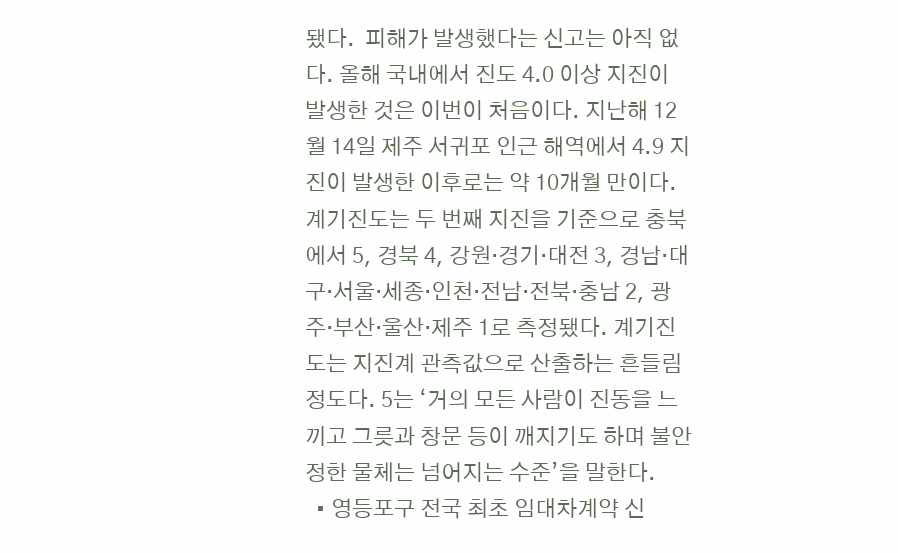됐다.  피해가 발생했다는 신고는 아직 없다. 올해 국내에서 진도 4.0 이상 지진이 발생한 것은 이번이 처음이다. 지난해 12월 14일 제주 서귀포 인근 해역에서 4.9 지진이 발생한 이후로는 약 10개월 만이다. 계기진도는 두 번째 지진을 기준으로 충북에서 5, 경북 4, 강원·경기·대전 3, 경남·대구·서울·세종·인천·전남·전북·충남 2, 광주·부산·울산·제주 1로 측정됐다. 계기진도는 지진계 관측값으로 산출하는 흔들림 정도다. 5는 ‘거의 모든 사람이 진동을 느끼고 그릇과 창문 등이 깨지기도 하며 불안정한 물체는 넘어지는 수준’을 말한다.
  • 영등포구 전국 최초 임대차계약 신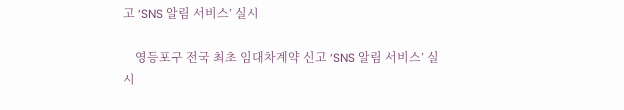고 ‘SNS 알림 서비스’ 실시

    영등포구 전국 최초 임대차계약 신고 ‘SNS 알림 서비스’ 실시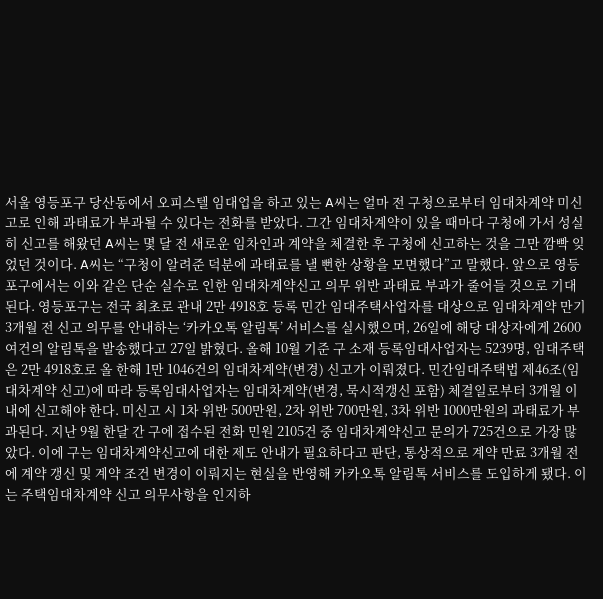서울 영등포구 당산동에서 오피스텔 임대업을 하고 있는 A씨는 얼마 전 구청으로부터 임대차계약 미신고로 인해 과태료가 부과될 수 있다는 전화를 받았다. 그간 임대차계약이 있을 때마다 구청에 가서 성실히 신고를 해왔던 A씨는 몇 달 전 새로운 임차인과 계약을 체결한 후 구청에 신고하는 것을 그만 깜빡 잊었던 것이다. A씨는 “구청이 알려준 덕분에 과태료를 낼 뻔한 상황을 모면했다”고 말했다. 앞으로 영등포구에서는 이와 같은 단순 실수로 인한 임대차계약신고 의무 위반 과태료 부과가 줄어들 것으로 기대된다. 영등포구는 전국 최초로 관내 2만 4918호 등록 민간 임대주택사업자를 대상으로 임대차계약 만기 3개월 전 신고 의무를 안내하는 ‘카카오톡 알림톡’ 서비스를 실시했으며, 26일에 해당 대상자에게 2600여건의 알림톡을 발송했다고 27일 밝혔다. 올해 10월 기준 구 소재 등록임대사업자는 5239명, 임대주택은 2만 4918호로 올 한해 1만 1046건의 임대차계약(변경) 신고가 이뤄졌다. 민간임대주택법 제46조(임대차계약 신고)에 따라 등록임대사업자는 임대차계약(변경, 묵시적갱신 포함) 체결일로부터 3개월 이내에 신고해야 한다. 미신고 시 1차 위반 500만원, 2차 위반 700만원, 3차 위반 1000만원의 과태료가 부과된다. 지난 9월 한달 간 구에 접수된 전화 민원 2105건 중 임대차계약신고 문의가 725건으로 가장 많았다. 이에 구는 임대차계약신고에 대한 제도 안내가 필요하다고 판단, 통상적으로 계약 만료 3개월 전에 계약 갱신 및 계약 조건 변경이 이뤄지는 현실을 반영해 카카오톡 알림톡 서비스를 도입하게 됐다. 이는 주택임대차계약 신고 의무사항을 인지하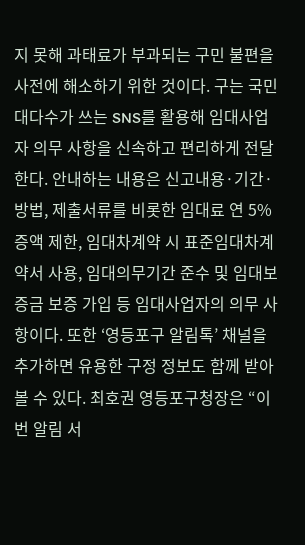지 못해 과태료가 부과되는 구민 불편을 사전에 해소하기 위한 것이다. 구는 국민 대다수가 쓰는 SNS를 활용해 임대사업자 의무 사항을 신속하고 편리하게 전달한다. 안내하는 내용은 신고내용·기간·방법, 제출서류를 비롯한 임대료 연 5% 증액 제한, 임대차계약 시 표준임대차계약서 사용, 임대의무기간 준수 및 임대보증금 보증 가입 등 임대사업자의 의무 사항이다. 또한 ‘영등포구 알림톡’ 채널을 추가하면 유용한 구정 정보도 함께 받아볼 수 있다. 최호권 영등포구청장은 “이번 알림 서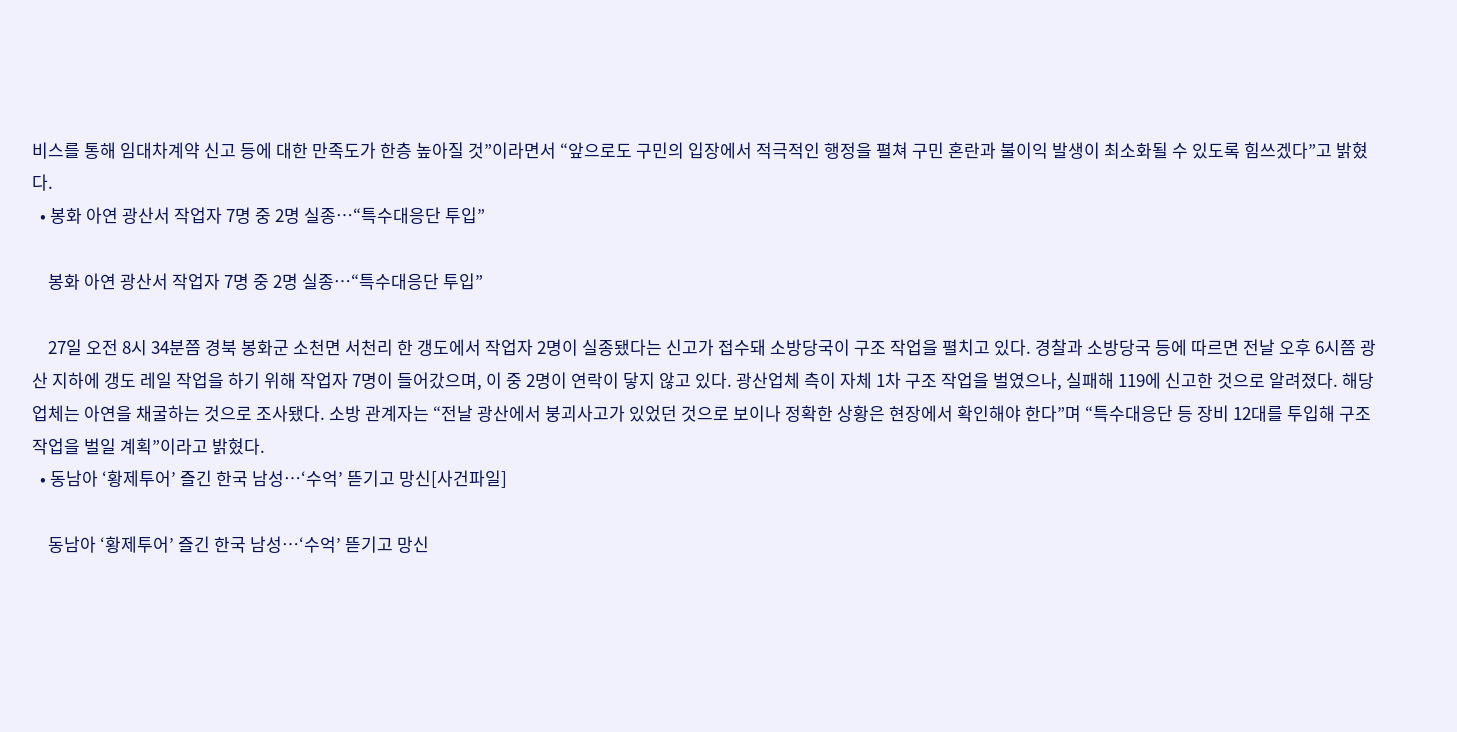비스를 통해 임대차계약 신고 등에 대한 만족도가 한층 높아질 것”이라면서 “앞으로도 구민의 입장에서 적극적인 행정을 펼쳐 구민 혼란과 불이익 발생이 최소화될 수 있도록 힘쓰겠다”고 밝혔다.
  • 봉화 아연 광산서 작업자 7명 중 2명 실종…“특수대응단 투입”

    봉화 아연 광산서 작업자 7명 중 2명 실종…“특수대응단 투입”

    27일 오전 8시 34분쯤 경북 봉화군 소천면 서천리 한 갱도에서 작업자 2명이 실종됐다는 신고가 접수돼 소방당국이 구조 작업을 펼치고 있다. 경찰과 소방당국 등에 따르면 전날 오후 6시쯤 광산 지하에 갱도 레일 작업을 하기 위해 작업자 7명이 들어갔으며, 이 중 2명이 연락이 닿지 않고 있다. 광산업체 측이 자체 1차 구조 작업을 벌였으나, 실패해 119에 신고한 것으로 알려졌다. 해당 업체는 아연을 채굴하는 것으로 조사됐다. 소방 관계자는 “전날 광산에서 붕괴사고가 있었던 것으로 보이나 정확한 상황은 현장에서 확인해야 한다”며 “특수대응단 등 장비 12대를 투입해 구조 작업을 벌일 계획”이라고 밝혔다.
  • 동남아 ‘황제투어’ 즐긴 한국 남성…‘수억’ 뜯기고 망신[사건파일]

    동남아 ‘황제투어’ 즐긴 한국 남성…‘수억’ 뜯기고 망신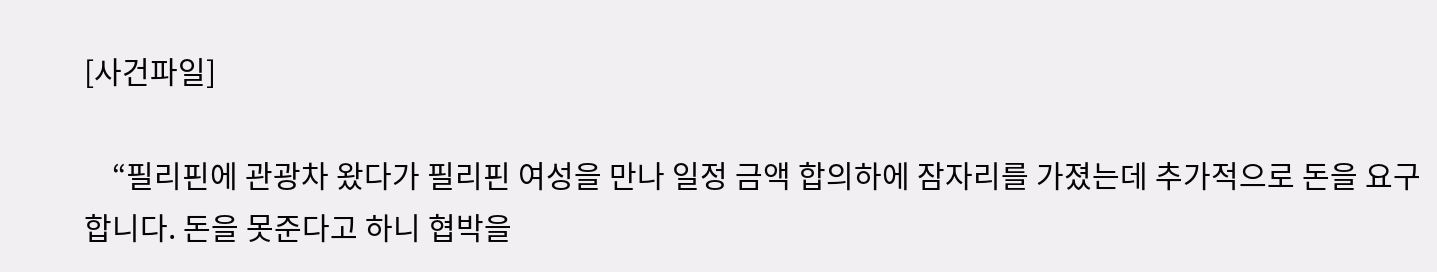[사건파일]

    “필리핀에 관광차 왔다가 필리핀 여성을 만나 일정 금액 합의하에 잠자리를 가졌는데 추가적으로 돈을 요구합니다. 돈을 못준다고 하니 협박을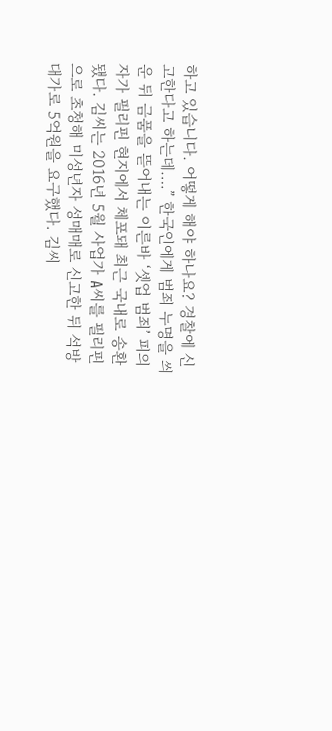하고 있습니다. 어떻게 해야 하나요? 경찰에 신고한다고 하는데….” 한국인에게 범죄 누명을 씌운 뒤 금품을 뜯어내는 이른바 ‘셋업 범죄’ 피의자가 필리핀 현지에서 체포돼 최근 국내로 송환됐다. 김씨는 2016년 5월 사업가 A씨를 필리핀으로 초청해 미성년자 성매매로 신고한 뒤 석방 대가로 5억원을 요구했다. 김씨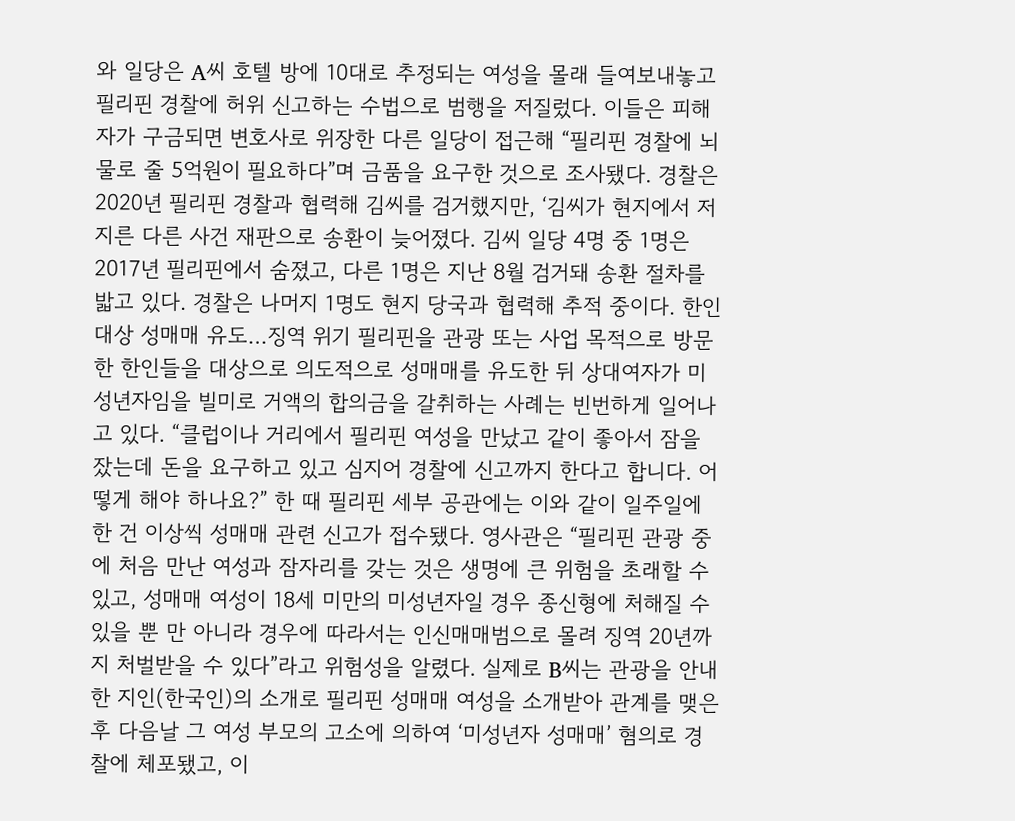와 일당은 A씨 호텔 방에 10대로 추정되는 여성을 몰래 들여보내놓고 필리핀 경찰에 허위 신고하는 수법으로 범행을 저질렀다. 이들은 피해자가 구금되면 변호사로 위장한 다른 일당이 접근해 “필리핀 경찰에 뇌물로 줄 5억원이 필요하다”며 금품을 요구한 것으로 조사됐다. 경찰은 2020년 필리핀 경찰과 협력해 김씨를 검거했지만, ‘김씨가 현지에서 저지른 다른 사건 재판으로 송환이 늦어졌다. 김씨 일당 4명 중 1명은 2017년 필리핀에서 숨졌고, 다른 1명은 지난 8월 검거돼 송환 절차를 밟고 있다. 경찰은 나머지 1명도 현지 당국과 협력해 추적 중이다. 한인 대상 성매매 유도…징역 위기 필리핀을 관광 또는 사업 목적으로 방문한 한인들을 대상으로 의도적으로 성매매를 유도한 뒤 상대여자가 미성년자임을 빌미로 거액의 합의금을 갈취하는 사례는 빈번하게 일어나고 있다. “클럽이나 거리에서 필리핀 여성을 만났고 같이 좋아서 잠을 잤는데 돈을 요구하고 있고 심지어 경찰에 신고까지 한다고 합니다. 어떻게 해야 하나요?” 한 때 필리핀 세부 공관에는 이와 같이 일주일에 한 건 이상씩 성매매 관련 신고가 접수됐다. 영사관은 “필리핀 관광 중에 처음 만난 여성과 잠자리를 갖는 것은 생명에 큰 위험을 초래할 수 있고, 성매매 여성이 18세 미만의 미성년자일 경우 종신형에 처해질 수 있을 뿐 만 아니라 경우에 따라서는 인신매매범으로 몰려 징역 20년까지 처벌받을 수 있다”라고 위험성을 알렸다. 실제로 B씨는 관광을 안내한 지인(한국인)의 소개로 필리핀 성매매 여성을 소개받아 관계를 맺은 후 다음날 그 여성 부모의 고소에 의하여 ‘미성년자 성매매’ 혐의로 경찰에 체포됐고, 이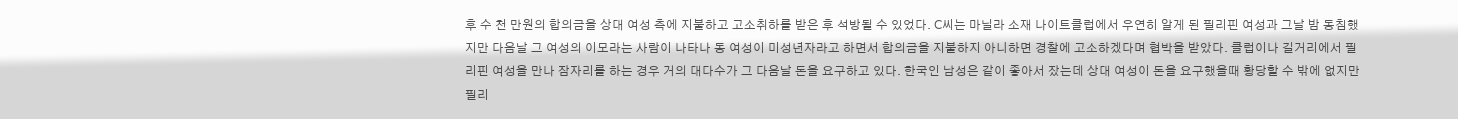후 수 천 만원의 합의금을 상대 여성 측에 지불하고 고소취하를 받은 후 석방될 수 있었다. C씨는 마닐라 소재 나이트클럽에서 우연히 알게 된 필리핀 여성과 그날 밤 동침했지만 다음날 그 여성의 이모라는 사람이 나타나 동 여성이 미성년자라고 하면서 합의금을 지불하지 아니하면 경찰에 고소하겠다며 협박을 받았다. 클럽이나 길거리에서 필리핀 여성을 만나 잠자리를 하는 경우 거의 대다수가 그 다음날 돈을 요구하고 있다. 한국인 남성은 같이 좋아서 잤는데 상대 여성이 돈을 요구했을때 황당할 수 밖에 없지만 필리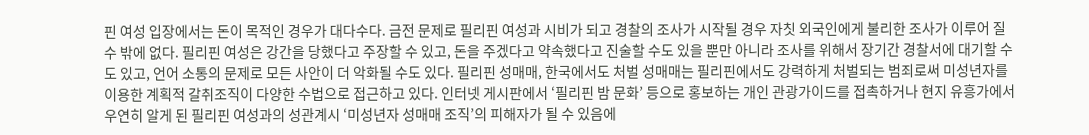핀 여성 입장에서는 돈이 목적인 경우가 대다수다. 금전 문제로 필리핀 여성과 시비가 되고 경찰의 조사가 시작될 경우 자칫 외국인에게 불리한 조사가 이루어 질 수 밖에 없다. 필리핀 여성은 강간을 당했다고 주장할 수 있고, 돈을 주겠다고 약속했다고 진술할 수도 있을 뿐만 아니라 조사를 위해서 장기간 경찰서에 대기할 수도 있고, 언어 소통의 문제로 모든 사안이 더 악화될 수도 있다. 필리핀 성매매, 한국에서도 처벌 성매매는 필리핀에서도 강력하게 처벌되는 범죄로써 미성년자를 이용한 계획적 갈취조직이 다양한 수법으로 접근하고 있다. 인터넷 게시판에서 ‘필리핀 밤 문화’ 등으로 홍보하는 개인 관광가이드를 접촉하거나 현지 유흥가에서 우연히 알게 된 필리핀 여성과의 성관계시 ‘미성년자 성매매 조직’의 피해자가 될 수 있음에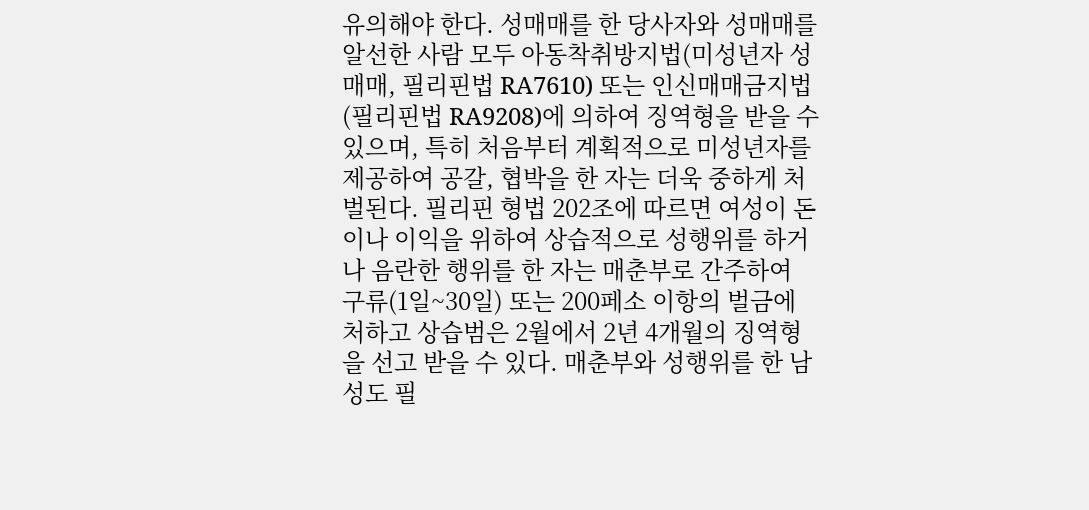유의해야 한다. 성매매를 한 당사자와 성매매를 알선한 사람 모두 아동착취방지법(미성년자 성매매, 필리핀법 RA7610) 또는 인신매매금지법(필리핀법 RA9208)에 의하여 징역형을 받을 수 있으며, 특히 처음부터 계획적으로 미성년자를 제공하여 공갈, 협박을 한 자는 더욱 중하게 처벌된다. 필리핀 형법 202조에 따르면 여성이 돈이나 이익을 위하여 상습적으로 성행위를 하거나 음란한 행위를 한 자는 매춘부로 간주하여 구류(1일~30일) 또는 200페소 이항의 벌금에 처하고 상습범은 2월에서 2년 4개월의 징역형을 선고 받을 수 있다. 매춘부와 성행위를 한 남성도 필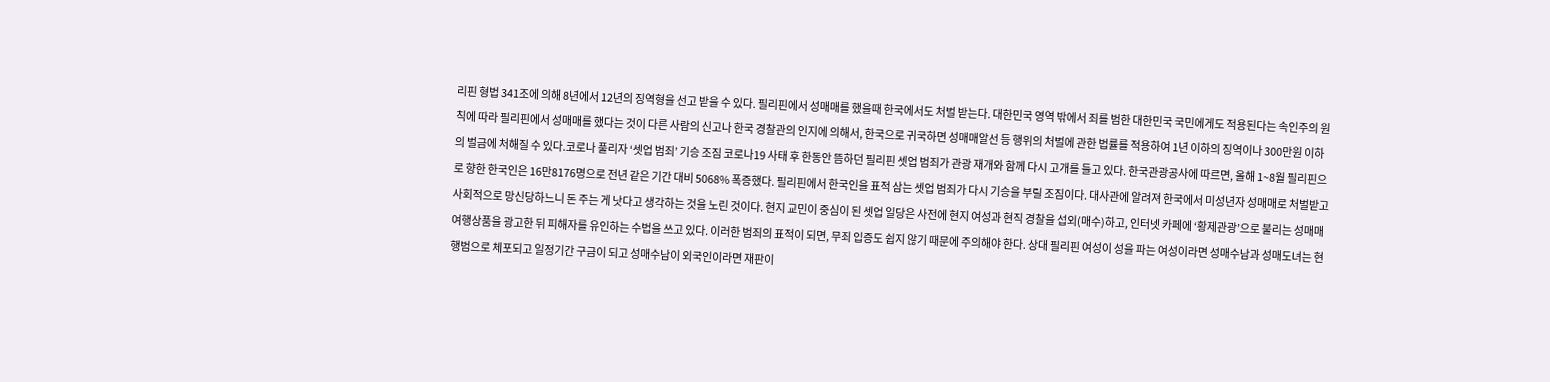리핀 형법 341조에 의해 8년에서 12년의 징역형을 선고 받을 수 있다. 필리핀에서 성매매를 했을때 한국에서도 처벌 받는다. 대한민국 영역 밖에서 죄를 범한 대한민국 국민에게도 적용된다는 속인주의 원칙에 따라 필리핀에서 성매매를 했다는 것이 다른 사람의 신고나 한국 경찰관의 인지에 의해서, 한국으로 귀국하면 성매매알선 등 행위의 처벌에 관한 법률를 적용하여 1년 이하의 징역이나 300만원 이하의 벌금에 처해질 수 있다.코로나 풀리자 ‘셋업 범죄’ 기승 조짐 코로나19 사태 후 한동안 뜸하던 필리핀 셋업 범죄가 관광 재개와 함께 다시 고개를 들고 있다. 한국관광공사에 따르면, 올해 1~8월 필리핀으로 향한 한국인은 16만8176명으로 전년 같은 기간 대비 5068% 폭증했다. 필리핀에서 한국인을 표적 삼는 셋업 범죄가 다시 기승을 부릴 조짐이다. 대사관에 알려져 한국에서 미성년자 성매매로 처벌받고 사회적으로 망신당하느니 돈 주는 게 낫다고 생각하는 것을 노린 것이다. 현지 교민이 중심이 된 셋업 일당은 사전에 현지 여성과 현직 경찰을 섭외(매수)하고, 인터넷 카페에 ‘황제관광’으로 불리는 성매매 여행상품을 광고한 뒤 피해자를 유인하는 수법을 쓰고 있다. 이러한 범죄의 표적이 되면, 무죄 입증도 쉽지 않기 때문에 주의해야 한다. 상대 필리핀 여성이 성을 파는 여성이라면 성매수남과 성매도녀는 현행범으로 체포되고 일정기간 구금이 되고 성매수남이 외국인이라면 재판이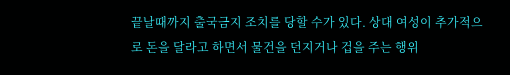끝날때까지 출국금지 조치를 당할 수가 있다. 상대 여성이 추가적으로 돈을 달라고 하면서 물건을 던지거나 겁을 주는 행위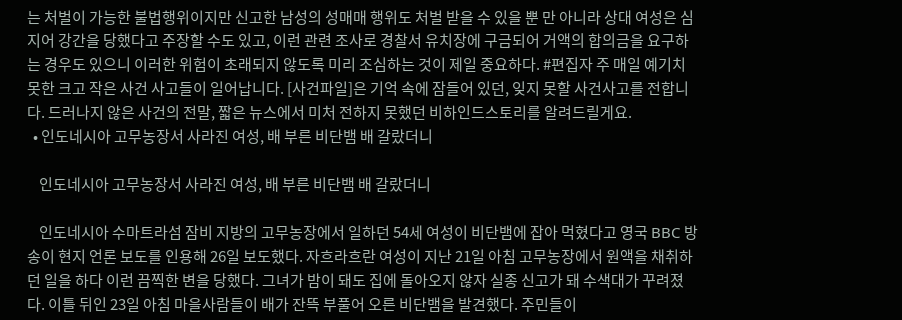는 처벌이 가능한 불법행위이지만 신고한 남성의 성매매 행위도 처벌 받을 수 있을 뿐 만 아니라 상대 여성은 심지어 강간을 당했다고 주장할 수도 있고, 이런 관련 조사로 경찰서 유치장에 구금되어 거액의 합의금을 요구하는 경우도 있으니 이러한 위험이 초래되지 않도록 미리 조심하는 것이 제일 중요하다. #편집자 주 매일 예기치 못한 크고 작은 사건 사고들이 일어납니다. [사건파일]은 기억 속에 잠들어 있던, 잊지 못할 사건사고를 전합니다. 드러나지 않은 사건의 전말, 짧은 뉴스에서 미처 전하지 못했던 비하인드스토리를 알려드릴게요.
  • 인도네시아 고무농장서 사라진 여성, 배 부른 비단뱀 배 갈랐더니

    인도네시아 고무농장서 사라진 여성, 배 부른 비단뱀 배 갈랐더니

    인도네시아 수마트라섬 잠비 지방의 고무농장에서 일하던 54세 여성이 비단뱀에 잡아 먹혔다고 영국 BBC 방송이 현지 언론 보도를 인용해 26일 보도했다. 자흐라흐란 여성이 지난 21일 아침 고무농장에서 원액을 채취하던 일을 하다 이런 끔찍한 변을 당했다. 그녀가 밤이 돼도 집에 돌아오지 않자 실종 신고가 돼 수색대가 꾸려졌다. 이틀 뒤인 23일 아침 마을사람들이 배가 잔뜩 부풀어 오른 비단뱀을 발견했다. 주민들이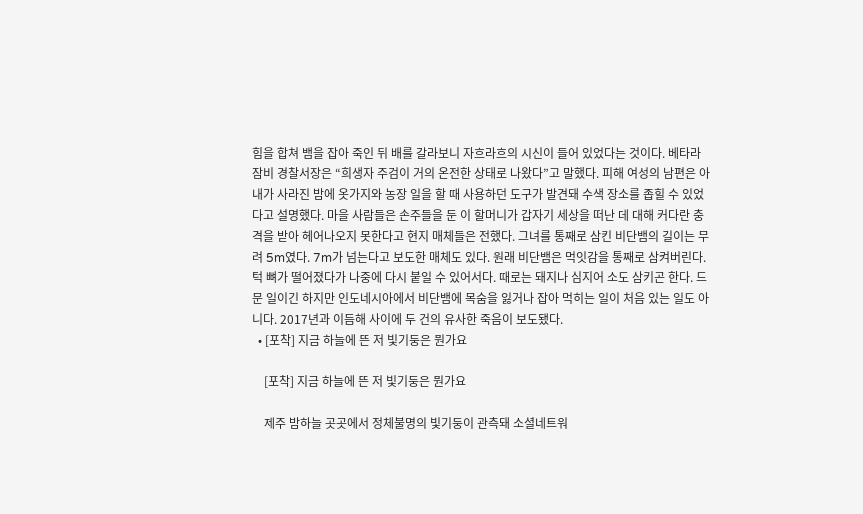힘을 합쳐 뱀을 잡아 죽인 뒤 배를 갈라보니 자흐라흐의 시신이 들어 있었다는 것이다. 베타라 잠비 경찰서장은 “희생자 주검이 거의 온전한 상태로 나왔다”고 말했다. 피해 여성의 남편은 아내가 사라진 밤에 옷가지와 농장 일을 할 때 사용하던 도구가 발견돼 수색 장소를 좁힐 수 있었다고 설명했다. 마을 사람들은 손주들을 둔 이 할머니가 갑자기 세상을 떠난 데 대해 커다란 충격을 받아 헤어나오지 못한다고 현지 매체들은 전했다. 그녀를 통째로 삼킨 비단뱀의 길이는 무려 5m였다. 7m가 넘는다고 보도한 매체도 있다. 원래 비단뱀은 먹잇감을 통째로 삼켜버린다. 턱 뼈가 떨어졌다가 나중에 다시 붙일 수 있어서다. 때로는 돼지나 심지어 소도 삼키곤 한다. 드문 일이긴 하지만 인도네시아에서 비단뱀에 목숨을 잃거나 잡아 먹히는 일이 처음 있는 일도 아니다. 2017년과 이듬해 사이에 두 건의 유사한 죽음이 보도됐다.
  • [포착] 지금 하늘에 뜬 저 빛기둥은 뭔가요

    [포착] 지금 하늘에 뜬 저 빛기둥은 뭔가요

    제주 밤하늘 곳곳에서 정체불명의 빛기둥이 관측돼 소셜네트워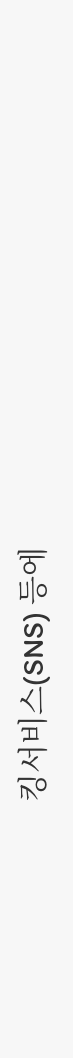킹서비스(SNS) 등에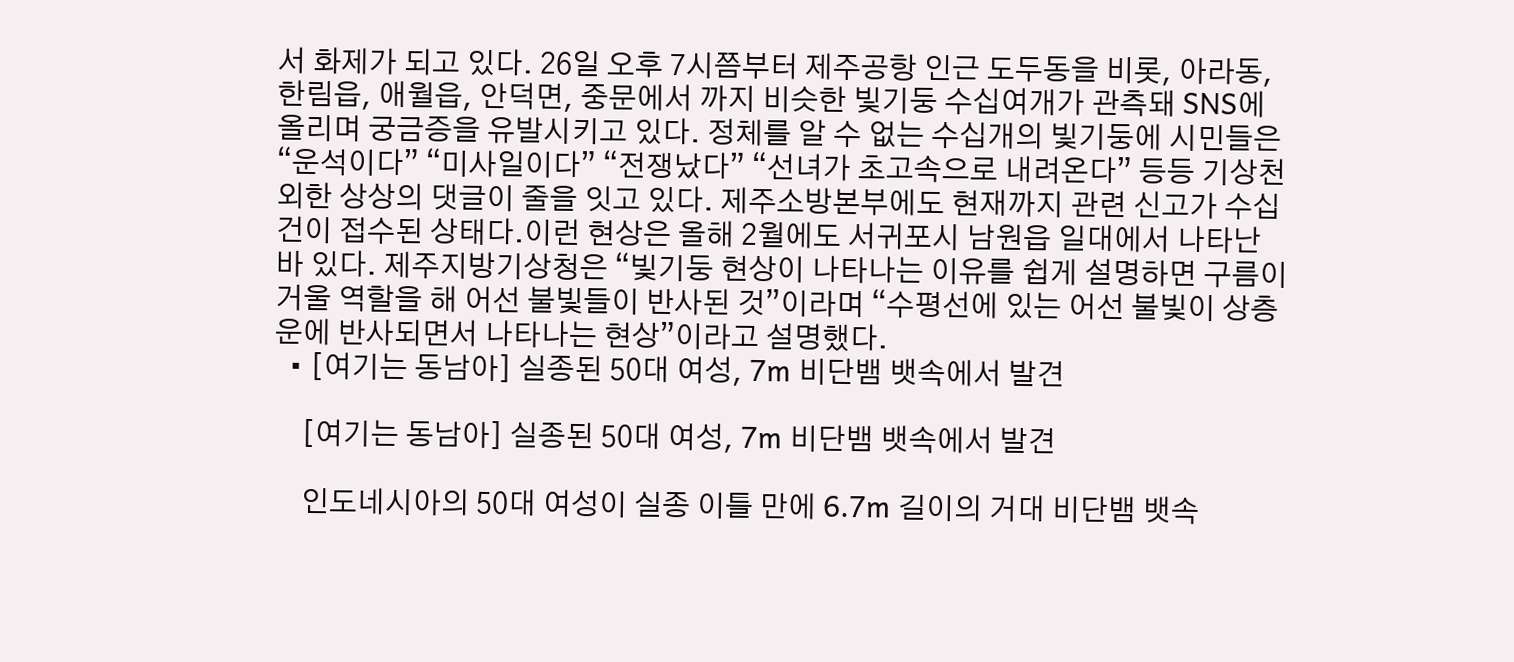서 화제가 되고 있다. 26일 오후 7시쯤부터 제주공항 인근 도두동을 비롯, 아라동, 한림읍, 애월읍, 안덕면, 중문에서 까지 비슷한 빛기둥 수십여개가 관측돼 SNS에 올리며 궁금증을 유발시키고 있다. 정체를 알 수 없는 수십개의 빛기둥에 시민들은 “운석이다” “미사일이다” “전쟁났다” “선녀가 초고속으로 내려온다” 등등 기상천외한 상상의 댓글이 줄을 잇고 있다. 제주소방본부에도 현재까지 관련 신고가 수십건이 접수된 상태다.이런 현상은 올해 2월에도 서귀포시 남원읍 일대에서 나타난 바 있다. 제주지방기상청은 “빛기둥 현상이 나타나는 이유를 쉽게 설명하면 구름이 거울 역할을 해 어선 불빛들이 반사된 것”이라며 “수평선에 있는 어선 불빛이 상층운에 반사되면서 나타나는 현상”이라고 설명했다.
  • [여기는 동남아] 실종된 50대 여성, 7m 비단뱀 뱃속에서 발견

    [여기는 동남아] 실종된 50대 여성, 7m 비단뱀 뱃속에서 발견

    인도네시아의 50대 여성이 실종 이틀 만에 6.7m 길이의 거대 비단뱀 뱃속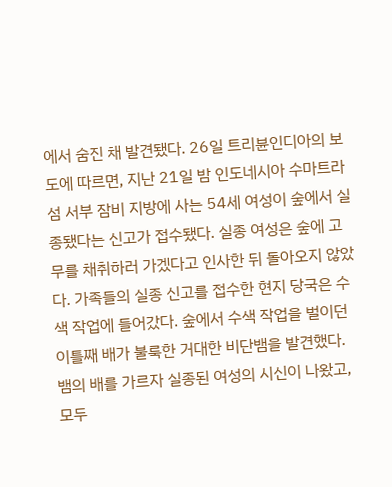에서 숨진 채 발견됐다. 26일 트리뷴인디아의 보도에 따르면, 지난 21일 밤 인도네시아 수마트라섬 서부 잠비 지방에 사는 54세 여성이 숲에서 실종됐다는 신고가 접수됐다. 실종 여성은 숲에 고무를 채취하러 가겠다고 인사한 뒤 돌아오지 않았다. 가족들의 실종 신고를 접수한 현지 당국은 수색 작업에 들어갔다. 숲에서 수색 작업을 벌이던 이틀째 배가 불룩한 거대한 비단뱀을 발견했다. 뱀의 배를 가르자 실종된 여성의 시신이 나왔고, 모두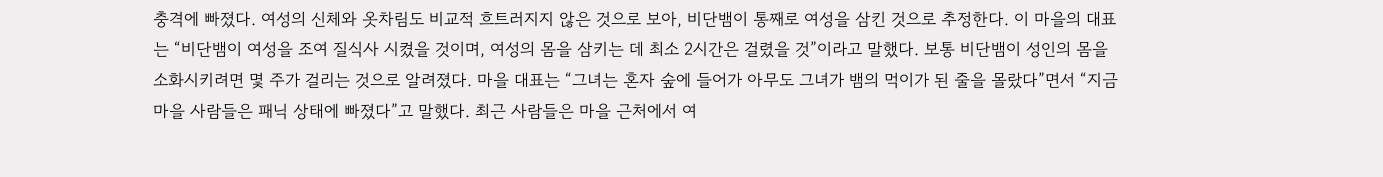충격에 빠졌다. 여성의 신체와 옷차림도 비교적 흐트러지지 않은 것으로 보아, 비단뱀이 통째로 여성을 삼킨 것으로 추정한다. 이 마을의 대표는 “비단뱀이 여성을 조여 질식사 시켰을 것이며, 여성의 몸을 삼키는 데 최소 2시간은 걸렸을 것”이라고 말했다. 보통 비단뱀이 성인의 몸을 소화시키려면 몇 주가 걸리는 것으로 알려졌다. 마을 대표는 “그녀는 혼자 숲에 들어가 아무도 그녀가 뱀의 먹이가 된 줄을 몰랐다”면서 “지금 마을 사람들은 패닉 상태에 빠졌다”고 말했다. 최근 사람들은 마을 근처에서 여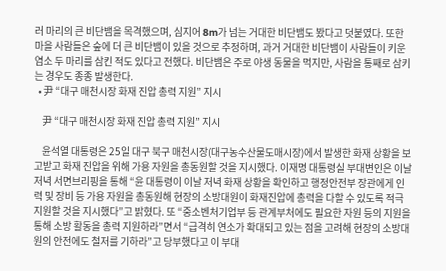러 마리의 큰 비단뱀을 목격했으며, 심지어 8m가 넘는 거대한 비단뱀도 봤다고 덧붙였다. 또한 마을 사람들은 숲에 더 큰 비단뱀이 있을 것으로 추정하며, 과거 거대한 비단뱀이 사람들이 키운 염소 두 마리를 삼킨 적도 있다고 전했다. 비단뱀은 주로 야생 동물을 먹지만, 사람을 통째로 삼키는 경우도 종종 발생한다.
  • 尹 “대구 매천시장 화재 진압 총력 지원” 지시

    尹 “대구 매천시장 화재 진압 총력 지원” 지시

    윤석열 대통령은 25일 대구 북구 매천시장(대구농수산물도매시장)에서 발생한 화재 상황을 보고받고 화재 진압을 위해 가용 자원을 총동원할 것을 지시했다. 이재명 대통령실 부대변인은 이날 저녁 서면브리핑을 통해 “윤 대통령이 이날 저녁 화재 상황을 확인하고 행정안전부 장관에게 인력 및 장비 등 가용 자원을 총동원해 현장의 소방대원이 화재진압에 총력을 다할 수 있도록 적극 지원할 것을 지시했다”고 밝혔다. 또 “중소벤처기업부 등 관계부처에도 필요한 자원 등의 지원을 통해 소방 활동을 총력 지원하라”면서 “급격히 연소가 확대되고 있는 점을 고려해 현장의 소방대원의 안전에도 철저를 기하라”고 당부했다고 이 부대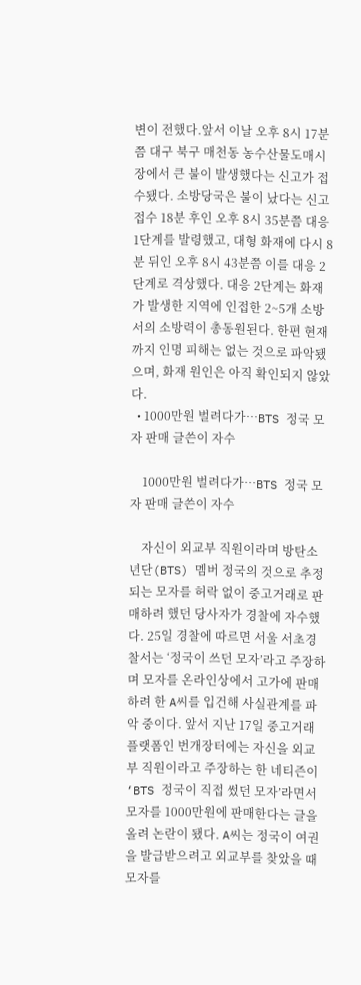변이 전했다.앞서 이날 오후 8시 17분쯤 대구 북구 매천동 농수산물도매시장에서 큰 불이 발생했다는 신고가 접수됐다. 소방당국은 불이 났다는 신고 접수 18분 후인 오후 8시 35분쯤 대응 1단계를 발령했고, 대형 화재에 다시 8분 뒤인 오후 8시 43분쯤 이를 대응 2단계로 격상했다. 대응 2단계는 화재가 발생한 지역에 인접한 2~5개 소방서의 소방력이 총동원된다. 한편 현재까지 인명 피해는 없는 것으로 파악됐으며, 화재 원인은 아직 확인되지 않았다.
  • 1000만원 벌려다가…BTS 정국 모자 판매 글쓴이 자수

    1000만원 벌려다가…BTS 정국 모자 판매 글쓴이 자수

    자신이 외교부 직원이라며 방탄소년단(BTS) 멤버 정국의 것으로 추정되는 모자를 허락 없이 중고거래로 판매하려 했던 당사자가 경찰에 자수했다. 25일 경찰에 따르면 서울 서초경찰서는 ‘정국이 쓰던 모자’라고 주장하며 모자를 온라인상에서 고가에 판매하려 한 A씨를 입건해 사실관계를 파악 중이다. 앞서 지난 17일 중고거래 플랫폼인 번개장터에는 자신을 외교부 직원이라고 주장하는 한 네티즌이 ‘BTS 정국이 직접 썼던 모자’라면서 모자를 1000만원에 판매한다는 글을 올려 논란이 됐다. A씨는 정국이 여권을 발급받으려고 외교부를 찾았을 때 모자를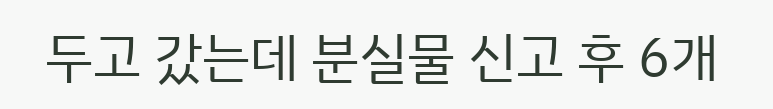두고 갔는데 분실물 신고 후 6개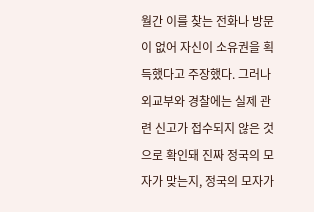월간 이를 찾는 전화나 방문이 없어 자신이 소유권을 획득했다고 주장했다. 그러나 외교부와 경찰에는 실제 관련 신고가 접수되지 않은 것으로 확인돼 진짜 정국의 모자가 맞는지, 정국의 모자가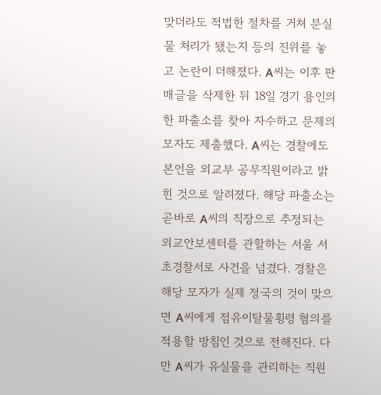맞더라도 적법한 절차를 거쳐 분실물 처리가 됐는지 등의 진위를 놓고 논란이 더해졌다. A씨는 이후 판매글을 삭제한 뒤 18일 경기 용인의 한 파출소를 찾아 자수하고 문제의 모자도 제출했다. A씨는 경찰에도 본인을 외교부 공무직원이라고 밝힌 것으로 알려졌다. 해당 파출소는 곧바로 A씨의 직장으로 추정되는 외교안보센터를 관할하는 서울 서초경찰서로 사건을 넘겼다. 경찰은 해당 모자가 실제 정국의 것이 맞으면 A씨에게 점유이탈물횡령 혐의를 적용할 방침인 것으로 전해진다. 다만 A씨가 유실물을 관리하는 직원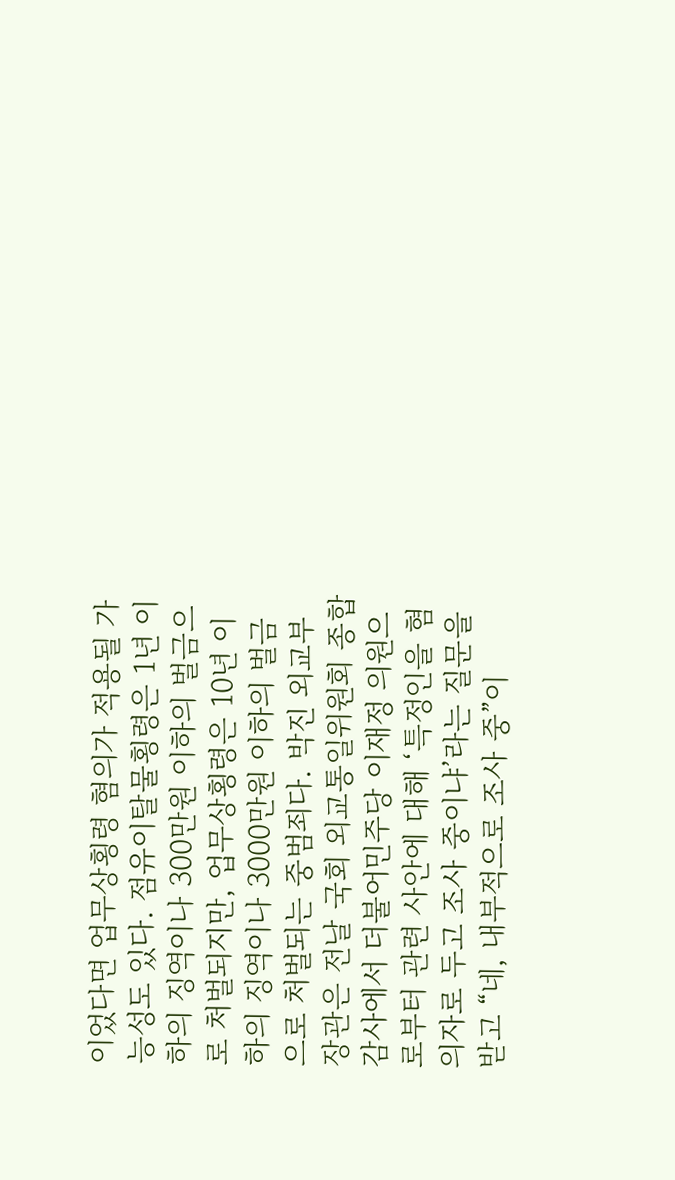이었다면 업무상횡령 혐의가 적용될 가능성도 있다. 점유이탈물횡령은 1년 이하의 징역이나 300만원 이하의 벌금으로 처벌되지만, 업무상횡령은 10년 이하의 징역이나 3000만원 이하의 벌금으로 처벌되는 중범죄다. 박진 외교부 장관은 전날 국회 외교통일위원회 종합감사에서 더불어민주당 이재정 의원으로부터 관련 사안에 대해 ‘특정인을 혐의자로 두고 조사 중이냐’라는 질문을 받고 “네, 내부적으로 조사 중”이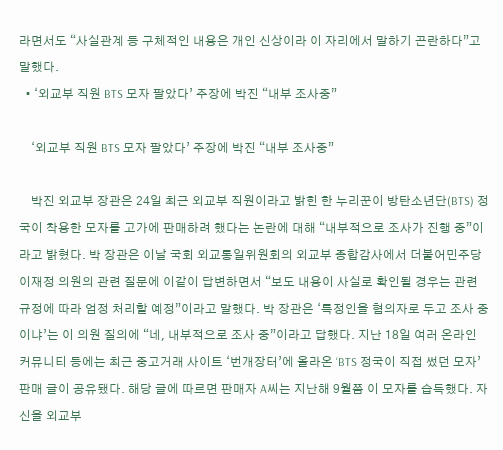라면서도 “사실관계 등 구체적인 내용은 개인 신상이라 이 자리에서 말하기 곤란하다”고 말했다.
  • ‘외교부 직원 BTS 모자 팔았다’ 주장에 박진 “내부 조사중”

    ‘외교부 직원 BTS 모자 팔았다’ 주장에 박진 “내부 조사중”

    박진 외교부 장관은 24일 최근 외교부 직원이라고 밝힌 한 누리꾼이 방탄소년단(BTS) 정국이 착용한 모자를 고가에 판매하려 했다는 논란에 대해 “내부적으로 조사가 진행 중”이라고 밝혔다. 박 장관은 이날 국회 외교통일위원회의 외교부 종합감사에서 더불어민주당 이재정 의원의 관련 질문에 이같이 답변하면서 “보도 내용이 사실로 확인될 경우는 관련 규정에 따라 엄정 처리할 예정”이라고 말했다. 박 장관은 ‘특정인을 혐의자로 두고 조사 중이냐’는 이 의원 질의에 “네, 내부적으로 조사 중”이라고 답했다. 지난 18일 여러 온라인 커뮤니티 등에는 최근 중고거래 사이트 ‘번개장터’에 올라온 ‘BTS 정국이 직접 썼던 모자’ 판매 글이 공유됐다. 해당 글에 따르면 판매자 A씨는 지난해 9월쯤 이 모자를 습득했다. 자신을 외교부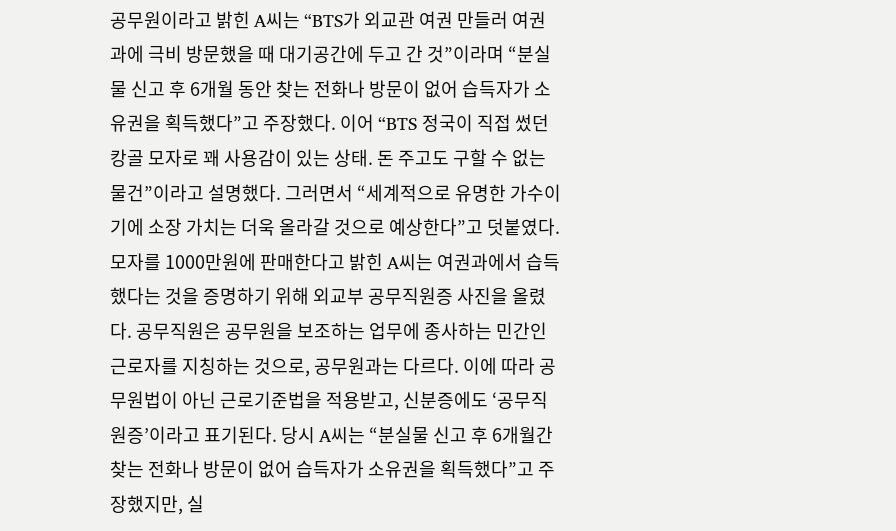공무원이라고 밝힌 A씨는 “BTS가 외교관 여권 만들러 여권과에 극비 방문했을 때 대기공간에 두고 간 것”이라며 “분실물 신고 후 6개월 동안 찾는 전화나 방문이 없어 습득자가 소유권을 획득했다”고 주장했다. 이어 “BTS 정국이 직접 썼던 캉골 모자로 꽤 사용감이 있는 상태. 돈 주고도 구할 수 없는 물건”이라고 설명했다. 그러면서 “세계적으로 유명한 가수이기에 소장 가치는 더욱 올라갈 것으로 예상한다”고 덧붙였다. 모자를 1000만원에 판매한다고 밝힌 A씨는 여권과에서 습득했다는 것을 증명하기 위해 외교부 공무직원증 사진을 올렸다. 공무직원은 공무원을 보조하는 업무에 종사하는 민간인 근로자를 지칭하는 것으로, 공무원과는 다르다. 이에 따라 공무원법이 아닌 근로기준법을 적용받고, 신분증에도 ‘공무직원증’이라고 표기된다. 당시 A씨는 “분실물 신고 후 6개월간 찾는 전화나 방문이 없어 습득자가 소유권을 획득했다”고 주장했지만, 실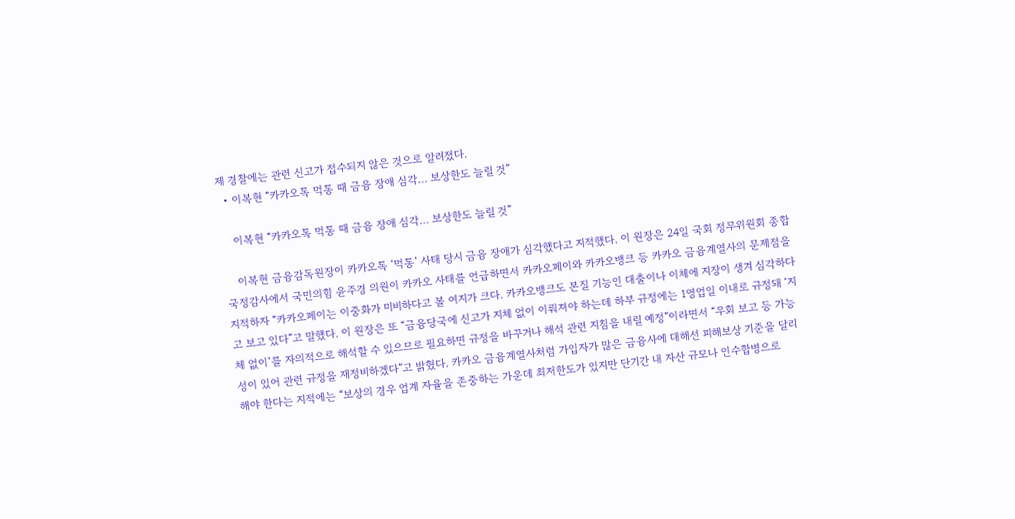제 경찰에는 관련 신고가 접수되지 않은 것으로 알려졌다.
  • 이복현 “카카오톡 먹통 때 금융 장애 심각… 보상한도 늘릴 것”

    이복현 “카카오톡 먹통 때 금융 장애 심각… 보상한도 늘릴 것”

    이복현 금융감독원장이 카카오톡 ‘먹통’ 사태 당시 금융 장애가 심각했다고 지적했다. 이 원장은 24일 국회 정무위원회 종합 국정감사에서 국민의힘 윤주경 의원이 카카오 사태를 언급하면서 카카오페이와 카카오뱅크 등 카카오 금융계열사의 문제점을 지적하자 “카카오페이는 이중화가 미비하다고 볼 여지가 크다. 카카오뱅크도 본질 기능인 대출이나 이체에 지장이 생겨 심각하다고 보고 있다”고 말했다. 이 원장은 또 “금융당국에 신고가 지체 없이 이뤄져야 하는데 하부 규정에는 1영업일 이내로 규정돼 ‘지체 없이’를 자의적으로 해석할 수 있으므로 필요하면 규정을 바꾸거나 해석 관련 지침을 내릴 예정”이라면서 “우회 보고 등 가능성이 있어 관련 규정을 재정비하겠다”고 밝혔다. 카카오 금융계열사처럼 가입자가 많은 금융사에 대해선 피해보상 기준을 달리해야 한다는 지적에는 “보상의 경우 업계 자율을 존중하는 가운데 최저한도가 있지만 단기간 내 자산 규모나 인수합병으로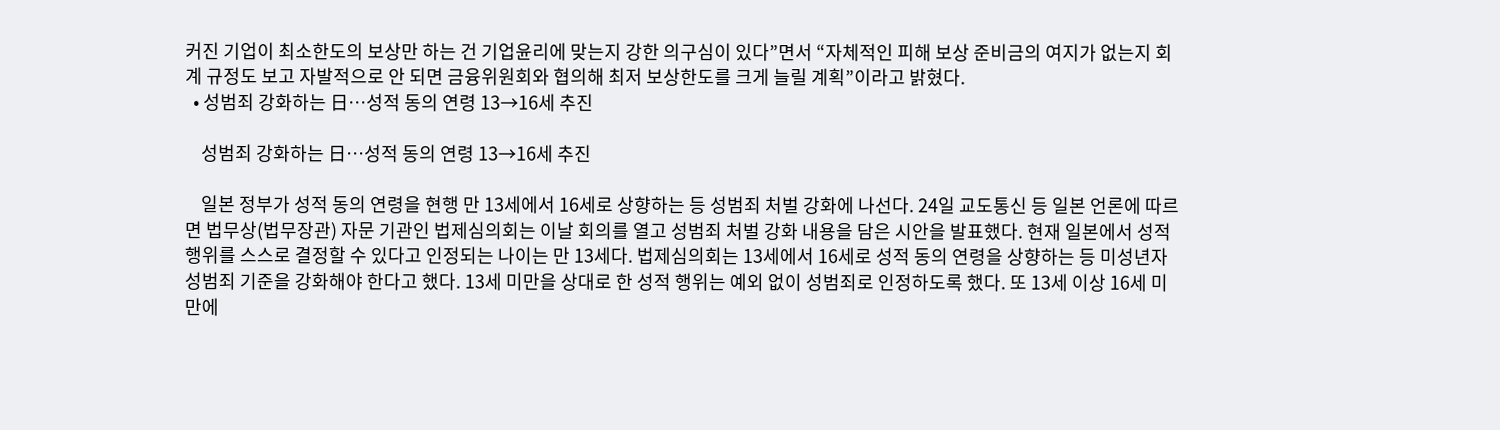커진 기업이 최소한도의 보상만 하는 건 기업윤리에 맞는지 강한 의구심이 있다”면서 “자체적인 피해 보상 준비금의 여지가 없는지 회계 규정도 보고 자발적으로 안 되면 금융위원회와 협의해 최저 보상한도를 크게 늘릴 계획”이라고 밝혔다.
  • 성범죄 강화하는 日…성적 동의 연령 13→16세 추진

    성범죄 강화하는 日…성적 동의 연령 13→16세 추진

    일본 정부가 성적 동의 연령을 현행 만 13세에서 16세로 상향하는 등 성범죄 처벌 강화에 나선다. 24일 교도통신 등 일본 언론에 따르면 법무상(법무장관) 자문 기관인 법제심의회는 이날 회의를 열고 성범죄 처벌 강화 내용을 담은 시안을 발표했다. 현재 일본에서 성적 행위를 스스로 결정할 수 있다고 인정되는 나이는 만 13세다. 법제심의회는 13세에서 16세로 성적 동의 연령을 상향하는 등 미성년자 성범죄 기준을 강화해야 한다고 했다. 13세 미만을 상대로 한 성적 행위는 예외 없이 성범죄로 인정하도록 했다. 또 13세 이상 16세 미만에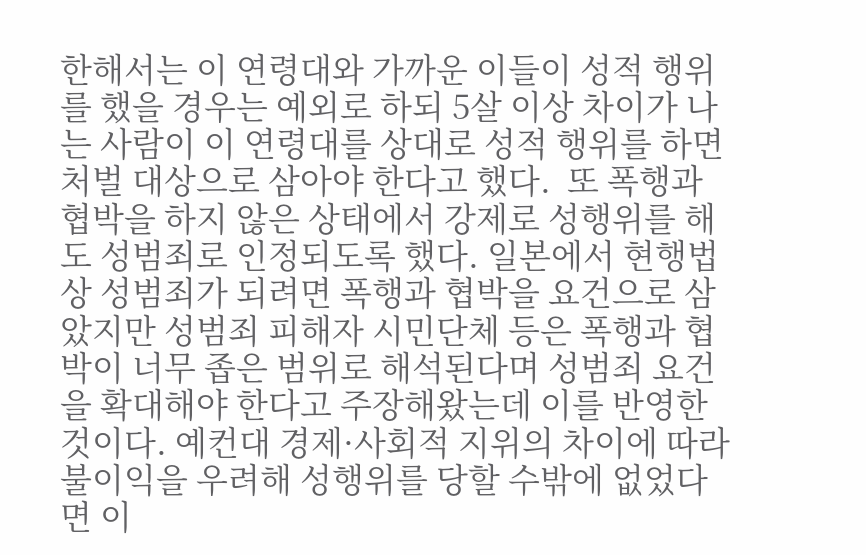한해서는 이 연령대와 가까운 이들이 성적 행위를 했을 경우는 예외로 하되 5살 이상 차이가 나는 사람이 이 연령대를 상대로 성적 행위를 하면 처벌 대상으로 삼아야 한다고 했다.  또 폭행과 협박을 하지 않은 상태에서 강제로 성행위를 해도 성범죄로 인정되도록 했다. 일본에서 현행법상 성범죄가 되려면 폭행과 협박을 요건으로 삼았지만 성범죄 피해자 시민단체 등은 폭행과 협박이 너무 좁은 범위로 해석된다며 성범죄 요건을 확대해야 한다고 주장해왔는데 이를 반영한 것이다. 예컨대 경제·사회적 지위의 차이에 따라 불이익을 우려해 성행위를 당할 수밖에 없었다면 이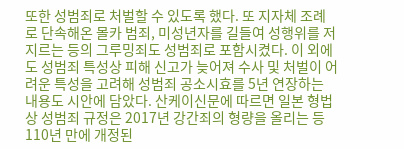또한 성범죄로 처벌할 수 있도록 했다. 또 지자체 조례로 단속해온 몰카 범죄, 미성년자를 길들여 성행위를 저지르는 등의 그루밍죄도 성범죄로 포함시켰다. 이 외에도 성범죄 특성상 피해 신고가 늦어져 수사 및 처벌이 어려운 특성을 고려해 성범죄 공소시효를 5년 연장하는 내용도 시안에 담았다. 산케이신문에 따르면 일본 형법상 성범죄 규정은 2017년 강간죄의 형량을 올리는 등 110년 만에 개정된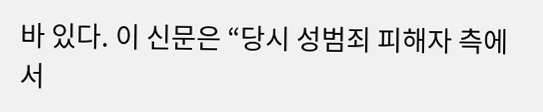바 있다. 이 신문은 “당시 성범죄 피해자 측에서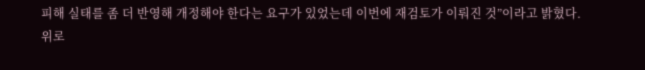피해 실태를 좀 더 반영해 개정해야 한다는 요구가 있었는데 이번에 재검토가 이뤄진 것”이라고 밝혔다.
위로